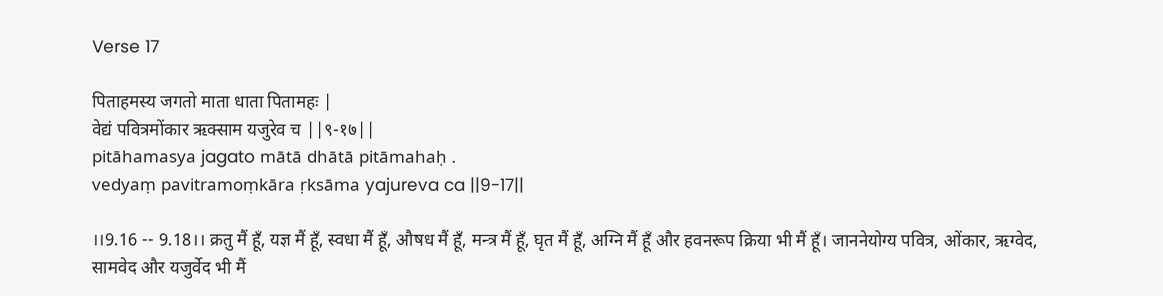Verse 17

पिताहमस्य जगतो माता धाता पितामहः |
वेद्यं पवित्रमोंकार ऋक्साम यजुरेव च ||९-१७||
pitāhamasya jagato mātā dhātā pitāmahaḥ .
vedyaṃ pavitramoṃkāra ṛksāma yajureva ca ||9-17||

।।9.16 -- 9.18।। क्रतु मैं हूँ, यज्ञ मैं हूँ, स्वधा मैं हूँ, औषध मैं हूँ, मन्त्र मैं हूँ, घृत मैं हूँ, अग्नि मैं हूँ और हवनरूप क्रिया भी मैं हूँ। जाननेयोग्य पवित्र, ओंकार, ऋग्वेद, सामवेद और यजुर्वेद भी मैं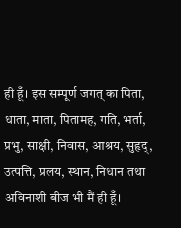ही हूँ। इस सम्पूर्ण जगत् का पिता, धाता, माता, पितामह, गति, भर्ता, प्रभु, साक्षी, निवास, आश्रय, सुहृद्, उत्पत्ति, प्रलय, स्थान, निधान तथा अविनाशी बीज भी मैं ही हूँ।